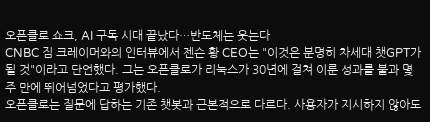오픈클로 쇼크, AI 구독 시대 끝났다…반도체는 웃는다
CNBC 짐 크레이머와의 인터뷰에서 젠슨 황 CEO는 "이것은 분명히 차세대 챗GPT가 될 것"이라고 단언했다. 그는 오픈클로가 리눅스가 30년에 걸쳐 이룬 성과를 불과 몇 주 만에 뛰어넘었다고 평가했다.
오픈클로는 질문에 답하는 기존 챗봇과 근본적으로 다르다. 사용자가 지시하지 않아도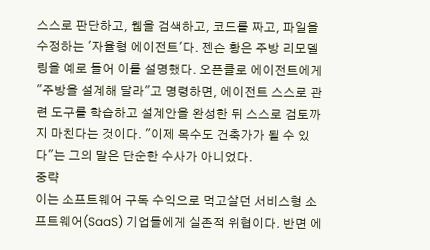스스로 판단하고, 웹을 검색하고, 코드를 짜고, 파일을 수정하는 '자율형 에이전트'다. 젠슨 황은 주방 리모델링을 예로 들어 이를 설명했다. 오픈클로 에이전트에게 "주방을 설계해 달라"고 명령하면, 에이전트 스스로 관련 도구를 학습하고 설계안을 완성한 뒤 스스로 검토까지 마친다는 것이다. "이제 목수도 건축가가 될 수 있다"는 그의 말은 단순한 수사가 아니었다.
중략
이는 소프트웨어 구독 수익으로 먹고살던 서비스형 소프트웨어(SaaS) 기업들에게 실존적 위협이다. 반면 에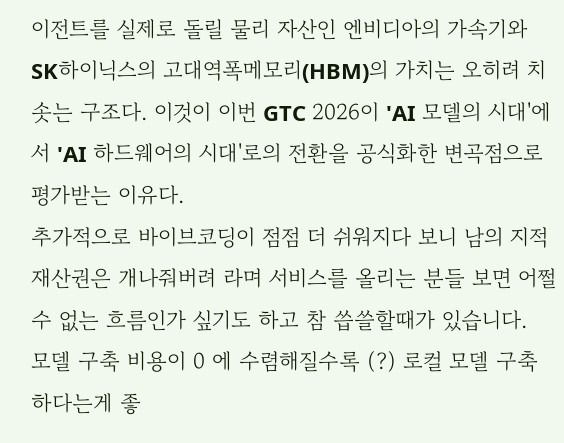이전트를 실제로 돌릴 물리 자산인 엔비디아의 가속기와 SK하이닉스의 고대역폭메모리(HBM)의 가치는 오히려 치솟는 구조다. 이것이 이번 GTC 2026이 'AI 모델의 시대'에서 'AI 하드웨어의 시대'로의 전환을 공식화한 변곡점으로 평가받는 이유다.
추가적으로 바이브코딩이 점점 더 쉬워지다 보니 남의 지적재산권은 개나줘버려 라며 서비스를 올리는 분들 보면 어쩔 수 없는 흐름인가 싶기도 하고 참 씁쓸할때가 있습니다.
모델 구축 비용이 0 에 수렴해질수록 (?) 로컬 모델 구축하다는게 좋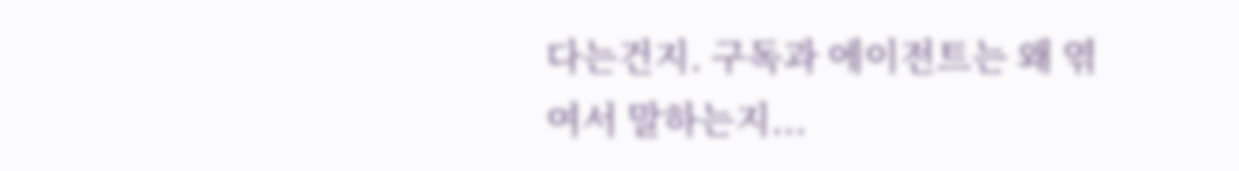다는건지. 구독과 에이전트는 왜 엮여서 말하는지...